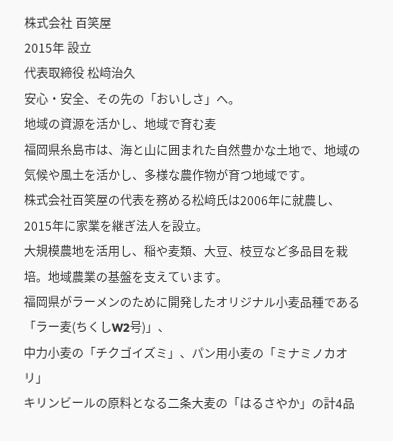株式会社 百笑屋
2015年 設立
代表取締役 松﨑治久
安心・安全、その先の「おいしさ」へ。
地域の資源を活かし、地域で育む麦
福岡県糸島市は、海と山に囲まれた自然豊かな土地で、地域の気候や風土を活かし、多様な農作物が育つ地域です。
株式会社百笑屋の代表を務める松﨑氏は2006年に就農し、2015年に家業を継ぎ法人を設立。
大規模農地を活用し、稲や麦類、大豆、枝豆など多品目を栽培。地域農業の基盤を支えています。
福岡県がラーメンのために開発したオリジナル小麦品種である「ラー麦(ちくしW2号)」、
中力小麦の「チクゴイズミ」、パン用小麦の「ミナミノカオリ」
キリンビールの原料となる二条大麦の「はるさやか」の計4品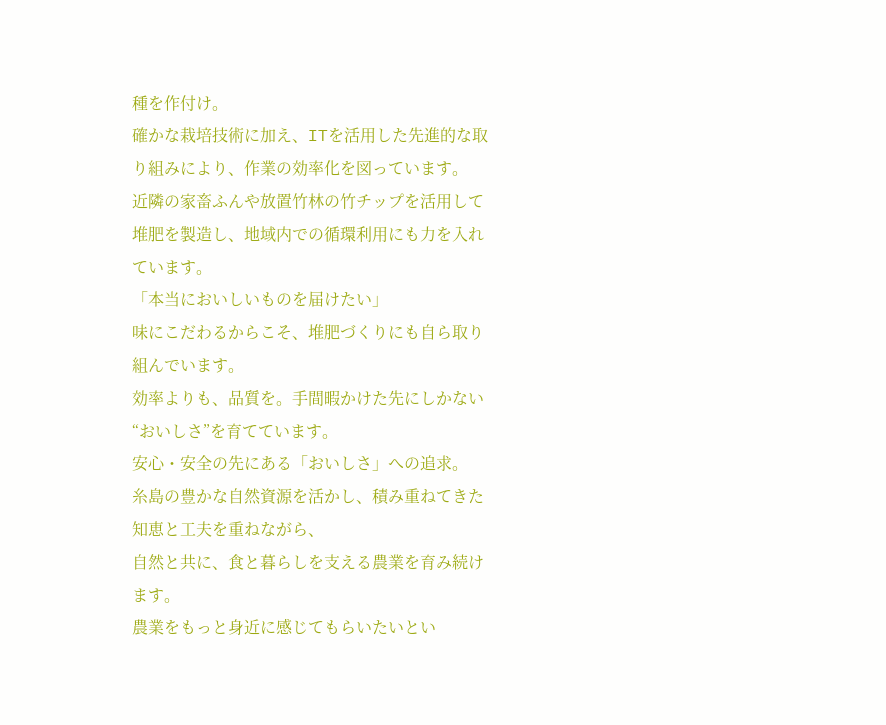種を作付け。
確かな栽培技術に加え、ITを活用した先進的な取り組みにより、作業の効率化を図っています。
近隣の家畜ふんや放置竹林の竹チップを活用して堆肥を製造し、地域内での循環利用にも力を入れています。
「本当においしいものを届けたい」
味にこだわるからこそ、堆肥づくりにも自ら取り組んでいます。
効率よりも、品質を。手間暇かけた先にしかない“おいしさ”を育てています。
安心・安全の先にある「おいしさ」への追求。
糸島の豊かな自然資源を活かし、積み重ねてきた知恵と工夫を重ねながら、
自然と共に、食と暮らしを支える農業を育み続けます。
農業をもっと身近に感じてもらいたいとい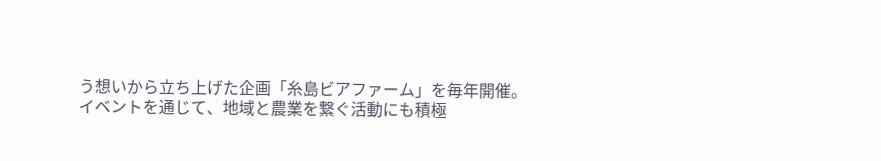う想いから立ち上げた企画「糸島ビアファーム」を毎年開催。
イベントを通じて、地域と農業を繋ぐ活動にも積極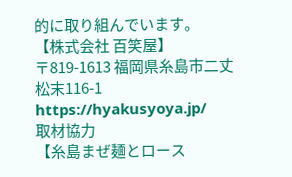的に取り組んでいます。
【株式会社 百笑屋】
〒819-1613 福岡県糸島市二丈松末116-1
https://hyakusyoya.jp/
取材協力
【糸島まぜ麺とロース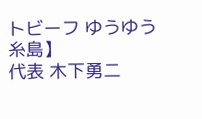トビーフ ゆうゆう糸島】
代表 木下勇二